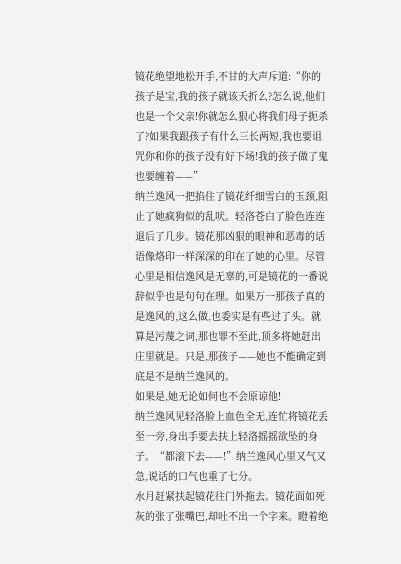镜花绝望地松开手,不甘的大声斥道:“你的孩子是宝,我的孩子就该夭折么?怎么说,他们也是一个父亲!你就怎么狠心将我们母子扼杀了?如果我跟孩子有什么三长两短,我也要诅咒你和你的孩子没有好下场!我的孩子做了鬼也要缠着——”
纳兰逸风一把掐住了镜花纤细雪白的玉颈,阻止了她疯狗似的乱吠。轻洛苍白了脸色连连退后了几步。镜花那凶狠的眼神和恶毒的话语像烙印一样深深的印在了她的心里。尽管心里是相信逸风是无辜的,可是镜花的一番说辞似乎也是句句在理。如果万一那孩子真的是逸风的,这么做,也委实是有些过了头。就算是污蔑之词,那也罪不至此,顶多将她赶出庄里就是。只是,那孩子——她也不能确定到底是不是纳兰逸风的。
如果是,她无论如何也不会原谅他!
纳兰逸风见轻洛脸上血色全无,连忙将镜花丢至一旁,身出手要去扶上轻洛摇摇欲坠的身子。“都滚下去——!”纳兰逸风心里又气又急,说话的口气也重了七分。
水月赶紧扶起镜花往门外拖去。镜花面如死灰的张了张嘴巴,却吐不出一个字来。瞪着绝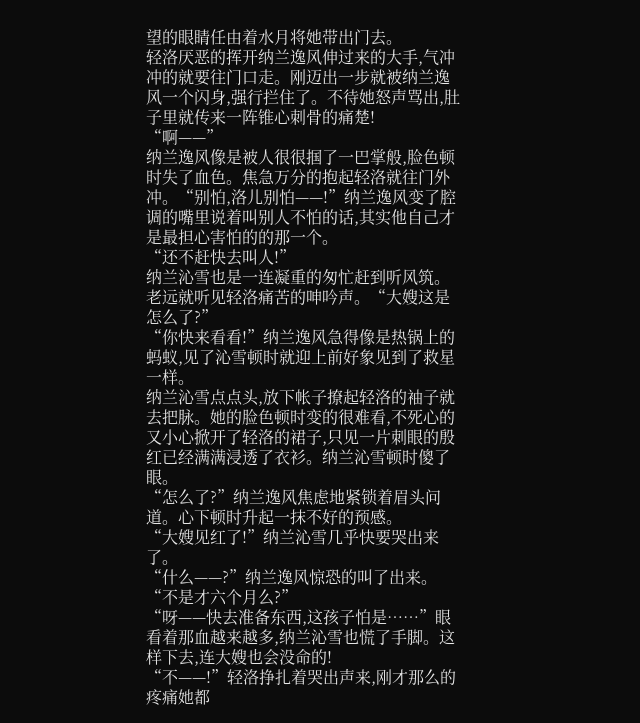望的眼睛任由着水月将她带出门去。
轻洛厌恶的挥开纳兰逸风伸过来的大手,气冲冲的就要往门口走。刚迈出一步就被纳兰逸风一个闪身,强行拦住了。不待她怒声骂出,肚子里就传来一阵锥心刺骨的痛楚!
“啊——”
纳兰逸风像是被人很很掴了一巴掌般,脸色顿时失了血色。焦急万分的抱起轻洛就往门外冲。“别怕,洛儿别怕——!”纳兰逸风变了腔调的嘴里说着叫别人不怕的话,其实他自己才是最担心害怕的的那一个。
“还不赶快去叫人!”
纳兰沁雪也是一连凝重的匆忙赶到听风筑。老远就听见轻洛痛苦的呻吟声。“大嫂这是怎么了?”
“你快来看看!”纳兰逸风急得像是热锅上的蚂蚁,见了沁雪顿时就迎上前好象见到了救星一样。
纳兰沁雪点点头,放下帐子撩起轻洛的袖子就去把脉。她的脸色顿时变的很难看,不死心的又小心掀开了轻洛的裙子,只见一片刺眼的殷红已经满满浸透了衣衫。纳兰沁雪顿时傻了眼。
“怎么了?”纳兰逸风焦虑地紧锁着眉头问道。心下顿时升起一抹不好的预感。
“大嫂见红了!”纳兰沁雪几乎快要哭出来了。
“什么——?”纳兰逸风惊恐的叫了出来。“不是才六个月么?”
“呀——快去准备东西,这孩子怕是……”眼看着那血越来越多,纳兰沁雪也慌了手脚。这样下去,连大嫂也会没命的!
“不——!”轻洛挣扎着哭出声来,刚才那么的疼痛她都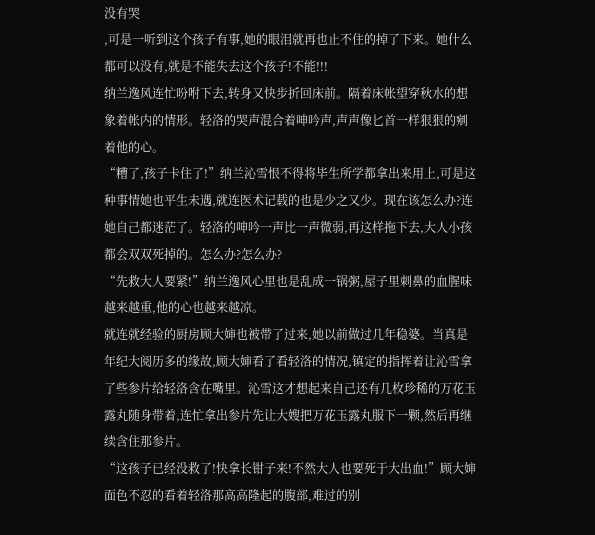没有哭
,可是一听到这个孩子有事,她的眼泪就再也止不住的掉了下来。她什么都可以没有,就是不能失去这个孩子!不能!!!
纳兰逸风连忙吩咐下去,转身又快步折回床前。隔着床帐望穿秋水的想象着帐内的情形。轻洛的哭声混合着呻吟声,声声像匕首一样狠狠的剜着他的心。
“糟了,孩子卡住了!”纳兰沁雪恨不得将毕生所学都拿出来用上,可是这种事情她也平生未遇,就连医术记载的也是少之又少。现在该怎么办?连她自己都迷茫了。轻洛的呻吟一声比一声微弱,再这样拖下去,大人小孩都会双双死掉的。怎么办?怎么办?
“先救大人要紧!”纳兰逸风心里也是乱成一锅粥,屋子里刺鼻的血腥味越来越重,他的心也越来越凉。
就连就经验的厨房顾大婶也被带了过来,她以前做过几年稳婆。当真是年纪大阅历多的缘故,顾大婶看了看轻洛的情况,镇定的指挥着让沁雪拿了些参片给轻洛含在嘴里。沁雪这才想起来自己还有几枚珍稀的万花玉露丸随身带着,连忙拿出参片先让大嫂把万花玉露丸服下一颗,然后再继续含住那参片。
“这孩子已经没救了!快拿长钳子来!不然大人也要死于大出血!”顾大婶面色不忍的看着轻洛那高高隆起的腹部,难过的别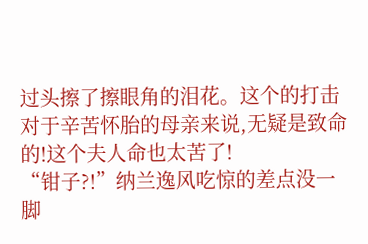过头擦了擦眼角的泪花。这个的打击对于辛苦怀胎的母亲来说,无疑是致命的!这个夫人命也太苦了!
“钳子?!”纳兰逸风吃惊的差点没一脚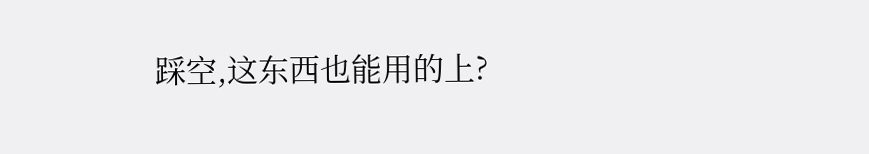踩空,这东西也能用的上?